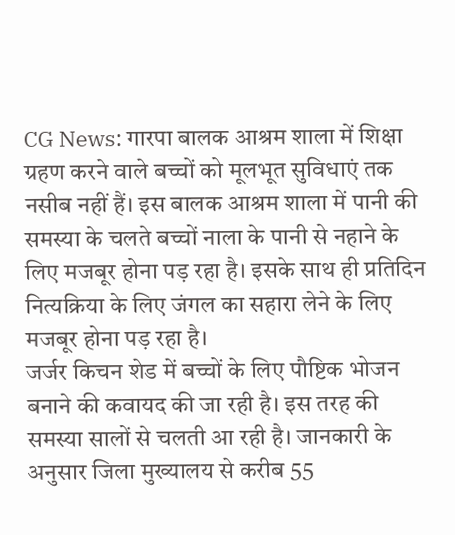CG News: गारपा बालक आश्रम शाला में शिक्षा ग्रहण करने वाले बच्चों को मूलभूत सुविधाएं तक नसीब नहीं हैं। इस बालक आश्रम शाला में पानी की समस्या के चलते बच्चों नाला के पानी से नहाने के लिए मजबूर होना पड़ रहा है। इसके साथ ही प्रतिदिन नित्यक्रिया के लिए जंगल का सहारा लेने के लिए मजबूर होना पड़ रहा है।
जर्जर किचन शेड में बच्चों के लिए पौष्टिक भोजन बनाने की कवायद की जा रही है। इस तरह की समस्या सालों से चलती आ रही है। जानकारी के अनुसार जिला मुख्यालय से करीब 55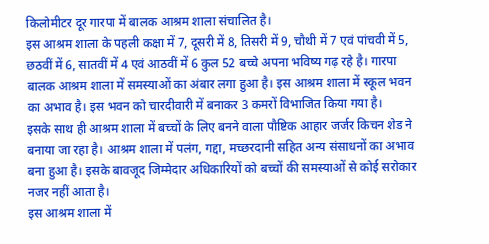किलोमीटर दूर गारपा में बालक आश्रम शाला संचालित है।
इस आश्रम शाला के पहली कक्षा में 7, दूसरी में 8, तिसरी में 9, चौथी में 7 एवं पांचवी में 5, छठवीं में 6, सातवीं में 4 एवं आठवीं में 6 कुल 52 बच्चे अपना भविष्य गढ़ रहे है। गारपा बालक आश्रम शाला में समस्याओं का अंबार लगा हुआ है। इस आश्रम शाला में स्कूल भवन का अभाव है। इस भवन को चारदीवारी में बनाकर 3 कमरों विभाजित किया गया है।
इसके साथ ही आश्रम शाला में बच्चों के लिए बनने वाला पौष्टिक आहार जर्जर किचन शेड ने बनाया जा रहा है। आश्रम शाला में पलंग, गद्दा, मच्छरदानी सहित अन्य संसाधनों का अभाव बना हुआ है। इसके बावजूद जिम्मेदार अधिकारियों को बच्चों की समस्याओं से कोई सरोकार नजर नहीं आता है।
इस आश्रम शाला में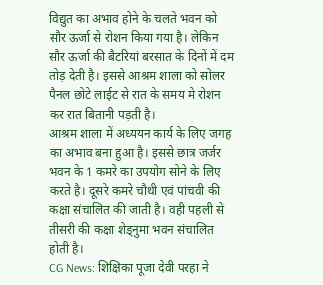विद्युत का अभाव होने के चलते भवन को सौर ऊर्जा से रोशन किया गया है। लेकिन सौर ऊर्जा की बैटरियां बरसात के दिनों में दम तोड़ देती है। इससे आश्रम शाला को सोलर पैनल छोटे लाईट से रात के समय मे रोशन कर रात बितानी पड़ती है।
आश्रम शाला में अध्ययन कार्य के लिए जगह का अभाव बना हुआ है। इससे छात्र जर्जर भवन के 1 कमरे का उपयोग सोने के लिए करते है। दूसरे कमरे चौथी एवं पांचवी की कक्षा संचालित की जाती है। वही पहली से तीसरी की कक्षा शेड्नुमा भवन संचालित होती है।
CG News: शिक्षिका पूजा देवी परहा ने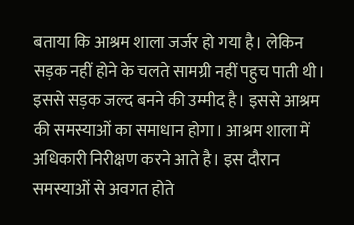बताया कि आश्रम शाला जर्जर हो गया है। लेकिन सड़क नहीं होने के चलते सामग्री नहीं पहुच पाती थी। इससे सड़क जल्द बनने की उम्मीद है। इससे आश्रम की समस्याओं का समाधान होगा। आश्रम शाला में अधिकारी निरीक्षण करने आते है। इस दौरान समस्याओं से अवगत होते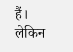हैं। लेकिन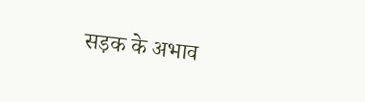सड़क के अभाव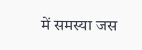में समस्या जस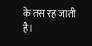के तस रह जाती है।